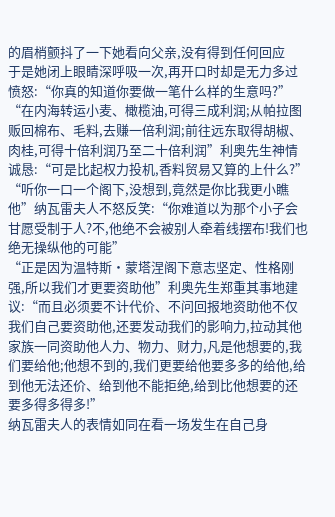的眉梢颤抖了一下她看向父亲,没有得到任何回应
于是她闭上眼睛深呼吸一次,再开口时却是无力多过愤怒:“你真的知道你要做一笔什么样的生意吗?”
“在内海转运小麦、橄榄油,可得三成利润;从帕拉图贩回棉布、毛料,去赚一倍利润;前往远东取得胡椒、肉桂,可得十倍利润乃至二十倍利润”利奥先生神情诚恳:“可是比起权力投机,香料贸易又算的上什么?”
“听你一口一个阁下,没想到,竟然是你比我更小瞧他”纳瓦雷夫人不怒反笑:“你难道以为那个小子会甘愿受制于人?不,他绝不会被别人牵着线摆布!我们也绝无操纵他的可能”
“正是因为温特斯·蒙塔涅阁下意志坚定、性格刚强,所以我们才更要资助他”利奥先生郑重其事地建议:“而且必须要不计代价、不问回报地资助他不仅我们自己要资助他,还要发动我们的影响力,拉动其他家族一同资助他人力、物力、财力,凡是他想要的,我们要给他;他想不到的,我们更要给他要多多的给他,给到他无法还价、给到他不能拒绝,给到比他想要的还要多得多得多!”
纳瓦雷夫人的表情如同在看一场发生在自己身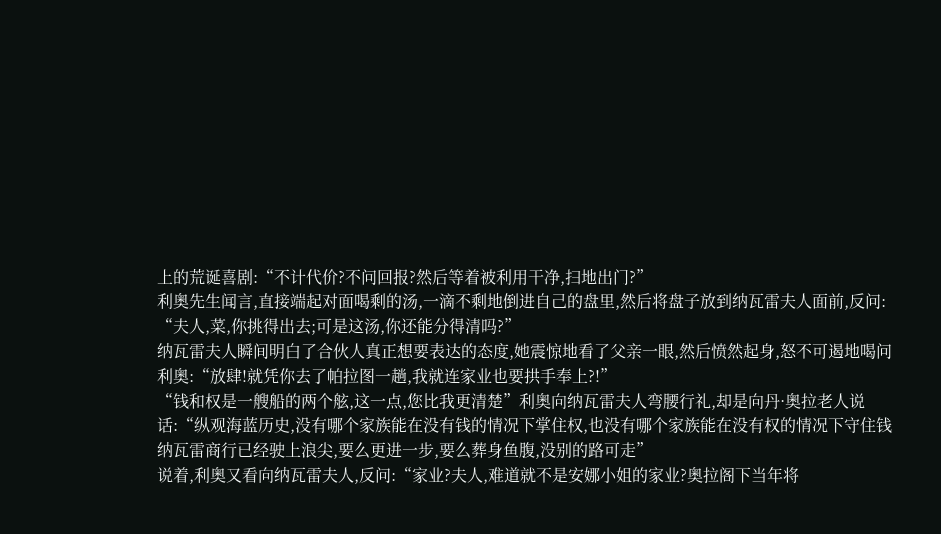上的荒诞喜剧:“不计代价?不问回报?然后等着被利用干净,扫地出门?”
利奥先生闻言,直接端起对面喝剩的汤,一滴不剩地倒进自己的盘里,然后将盘子放到纳瓦雷夫人面前,反问:
“夫人,菜,你挑得出去;可是这汤,你还能分得清吗?”
纳瓦雷夫人瞬间明白了合伙人真正想要表达的态度,她震惊地看了父亲一眼,然后愤然起身,怒不可遏地喝问利奥:“放肆!就凭你去了帕拉图一趟,我就连家业也要拱手奉上?!”
“钱和权是一艘船的两个舷,这一点,您比我更清楚”利奥向纳瓦雷夫人弯腰行礼,却是向丹·奥拉老人说话:“纵观海蓝历史,没有哪个家族能在没有钱的情况下掌住权,也没有哪个家族能在没有权的情况下守住钱纳瓦雷商行已经驶上浪尖,要么更进一步,要么葬身鱼腹,没别的路可走”
说着,利奥又看向纳瓦雷夫人,反问:“家业?夫人,难道就不是安娜小姐的家业?奥拉阁下当年将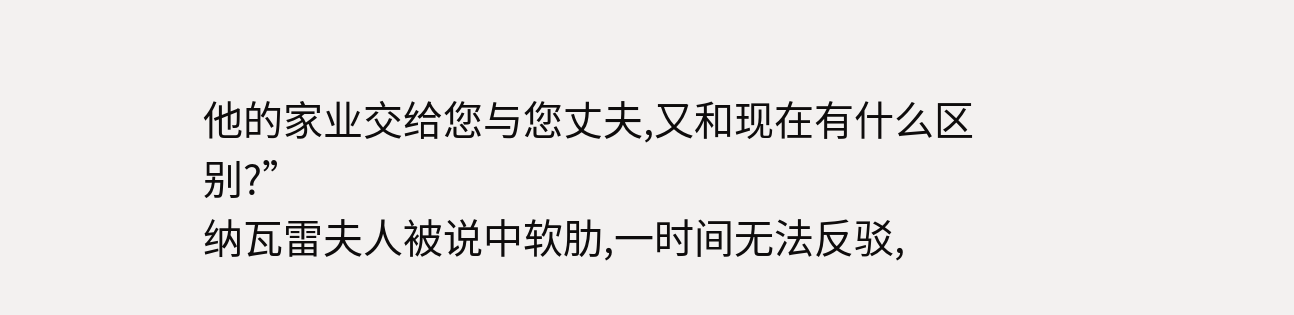他的家业交给您与您丈夫,又和现在有什么区别?”
纳瓦雷夫人被说中软肋,一时间无法反驳,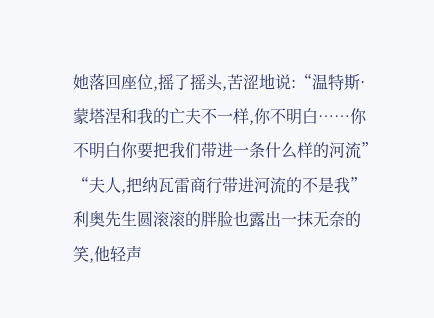她落回座位,摇了摇头,苦涩地说:“温特斯·蒙塔涅和我的亡夫不一样,你不明白……你不明白你要把我们带进一条什么样的河流”
“夫人,把纳瓦雷商行带进河流的不是我”利奥先生圆滚滚的胖脸也露出一抹无奈的笑,他轻声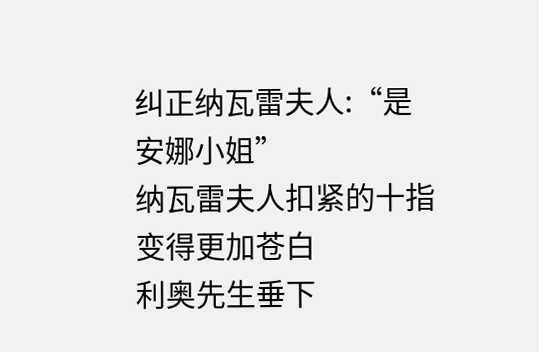纠正纳瓦雷夫人:“是安娜小姐”
纳瓦雷夫人扣紧的十指变得更加苍白
利奥先生垂下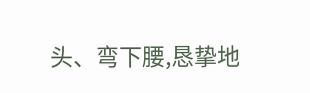头、弯下腰,恳挚地